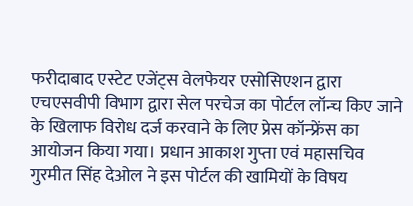फरीदाबाद एस्टेट एजेंट्स वेलफेयर एसोसिएशन द्वारा एचएसवीपी विभाग द्वारा सेल परचेज का पोर्टल लॉन्च किए जाने के खिलाफ विरोध दर्ज करवाने के लिए प्रेस कॉन्फ्रेंस का आयोजन किया गया। प्रधान आकाश गुप्ता एवं महासचिव गुरमीत सिंह देओल ने इस पोर्टल की खामियों के विषय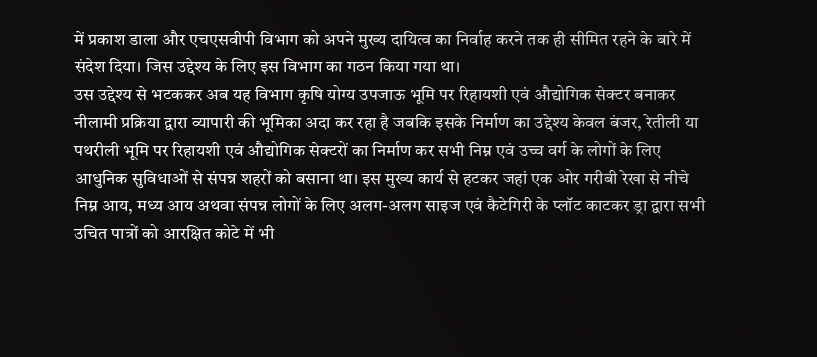में प्रकाश डाला और एचएसवीपी विभाग को अपने मुख्य दायित्व का निर्वाह करने तक ही सीमित रहने के बारे में संदेश दिया। जिस उद्देश्य के लिए इस विभाग का गठन किया गया था।
उस उद्देश्य से भटककर अब यह विभाग कृषि योग्य उपजाऊ भूमि पर रिहायशी एवं औद्योगिक सेक्टर बनाकर नीलामी प्रक्रिया द्वारा व्यापारी की भूमिका अदा कर रहा है जबकि इसके निर्माण का उद्देश्य केवल बंजर, रेतीली या पथरीली भूमि पर रिहायशी एवं औद्योगिक सेक्टरों का निर्माण कर सभी निम्न एवं उच्च वर्ग के लोगों के लिए आधुनिक सुविधाओं से संपन्न शहरों को बसाना था। इस मुख्य कार्य से हटकर जहां एक ओर गरीबी रेखा से नीचे निम्न आय, मध्य आय अथवा संपन्न लोगों के लिए अलग-अलग साइज एवं कैटेगिरी के प्लॉट काटकर ड्रा द्वारा सभी उचित पात्रों को आरक्षित कोटे में भी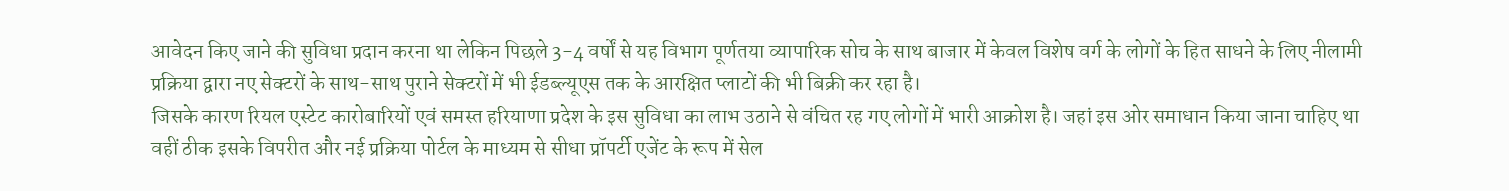आवेदन किए जाने की सुविधा प्रदान करना था लेकिन पिछले 3-4 वर्षों से यह विभाग पूर्णतया व्यापारिक सोच के साथ बाजार में केवल विशेष वर्ग के लोगों के हित साधने के लिए नीलामी प्रक्रिया द्वारा नए सेक्टरों के साथ-साथ पुराने सेक्टरों में भी ईडब्ल्यूएस तक के आरक्षित प्लाटों की भी बिक्री कर रहा है।
जिसके कारण रियल एस्टेट कारोबारियों एवं समस्त हरियाणा प्रदेश के इस सुविधा का लाभ उठाने से वंचित रह गए लोगों में भारी आक्रोश है। जहां इस ओर समाधान किया जाना चाहिए था वहीं ठीक इसके विपरीत और नई प्रक्रिया पोर्टल के माध्यम से सीधा प्रॉपर्टी एजेंट के रूप में सेल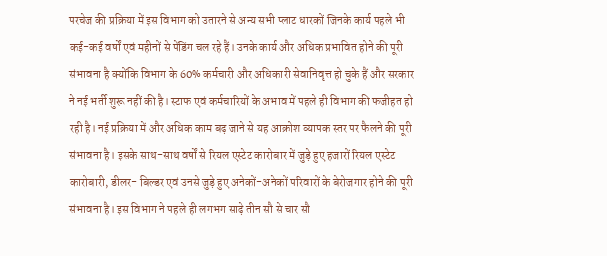परचेज की प्रक्रिया में इस विभाग को उतारने से अन्य सभी प्लाट धारकों जिनके कार्य पहले भी कई-कई वर्षों एवं महीनों से पेंडिंग चल रहे हैं। उनके कार्य और अधिक प्रभावित होने की पूरी संभावना है क्योंकि विभाग के 60% कर्मचारी और अधिकारी सेवानिवृत्त हो चुके हैं और सरकार ने नई भर्ती शुरू नहीं की है। स्टाफ एवं कर्मचारियों के अभाव में पहले ही विभाग की फजीहत हो रही है। नई प्रक्रिया में और अधिक काम बढ़ जाने से यह आक्रोश व्यापक स्तर पर फैलने की पूरी संभावना है। इसके साथ-साथ वर्षों से रियल एस्टेट कारोबार में जुड़े हुए हजारों रियल एस्टेट कारोबारी, डीलर- बिल्डर एवं उनसे जुड़े हुए अनेकों-अनेकों परिवारों के बेरोजगार होने की पूरी संभावना है। इस विभाग ने पहले ही लगभग साढ़े तीन सौ से चार सौ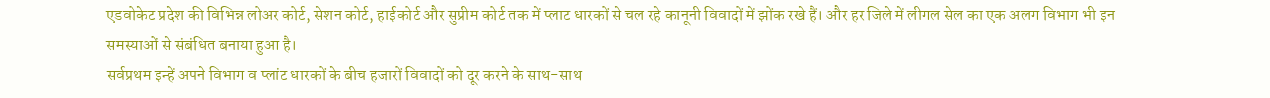एडवोकेट प्रदेश की विभिन्न लोअर कोर्ट, सेशन कोर्ट, हाईकोर्ट और सुप्रीम कोर्ट तक में प्लाट धारकों से चल रहे कानूनी विवादों में झोंक रखे हैं। और हर जिले में लीगल सेल का एक अलग विभाग भी इन समस्याओं से संबंधित बनाया हुआ है।
सर्वप्रथम इन्हें अपने विभाग व प्लांट धारकों के बीच हजारों विवादों को दूर करने के साथ-साथ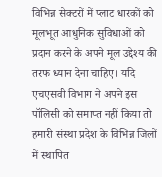विभिन्न सेक्टरों में प्लाट धारकों को मूलभूत आधुनिक सुविधाओं को प्रदान करने के अपने मूल उद्देश्य की तरफ ध्यान देना चाहिए। यदि एचएसवी विभाग ने अपने इस पॉलिसी को समाप्त नहीं किया तो हमारी संस्था प्रदेश के विभिन्न जिलों में स्थापित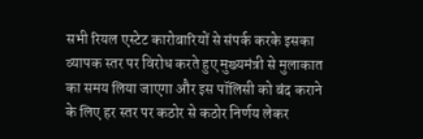सभी रियल एस्टेट कारोबारियों से संपर्क करके इसका व्यापक स्तर पर विरोध करते हुए मुख्यमंत्री से मुलाकात का समय लिया जाएगा और इस पॉलिसी को बंद कराने के लिए हर स्तर पर कठोर से कठोर निर्णय लेकर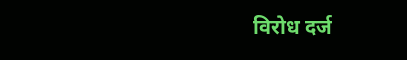विरोध दर्ज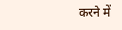करने में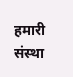हमारी संस्था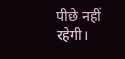पीछे नहीं रहेगी।